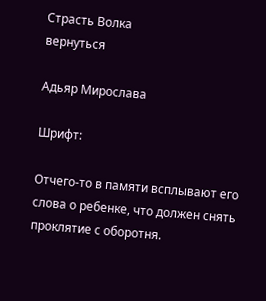Страсть Волка
вернуться

Адьяр Мирослава

Шрифт:

Отчего-то в памяти всплывают его слова о ребенке, что должен снять проклятие с оборотня.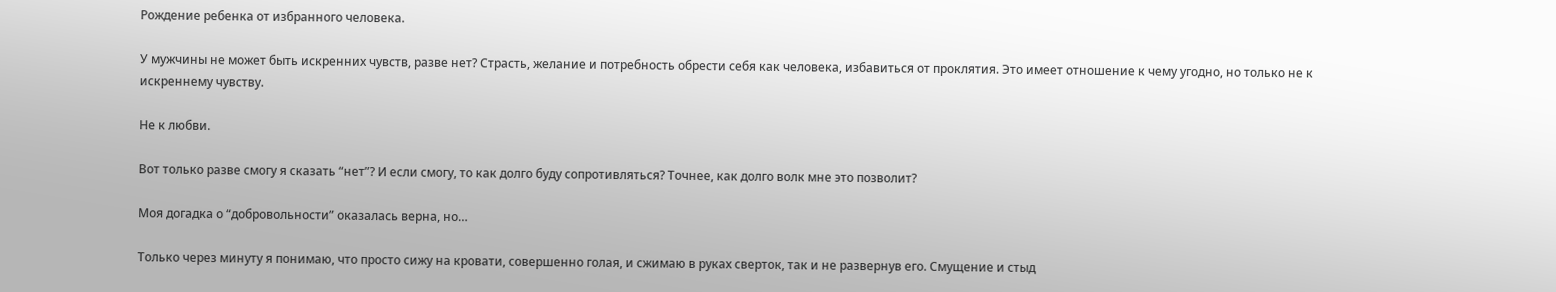Рождение ребенка от избранного человека.

У мужчины не может быть искренних чувств, разве нет? Страсть, желание и потребность обрести себя как человека, избавиться от проклятия. Это имеет отношение к чему угодно, но только не к искреннему чувству.

Не к любви.

Вот только разве смогу я сказать “нет”? И если смогу, то как долго буду сопротивляться? Точнее, как долго волк мне это позволит?

Моя догадка о “добровольности” оказалась верна, но…

Только через минуту я понимаю, что просто сижу на кровати, совершенно голая, и сжимаю в руках сверток, так и не развернув его. Смущение и стыд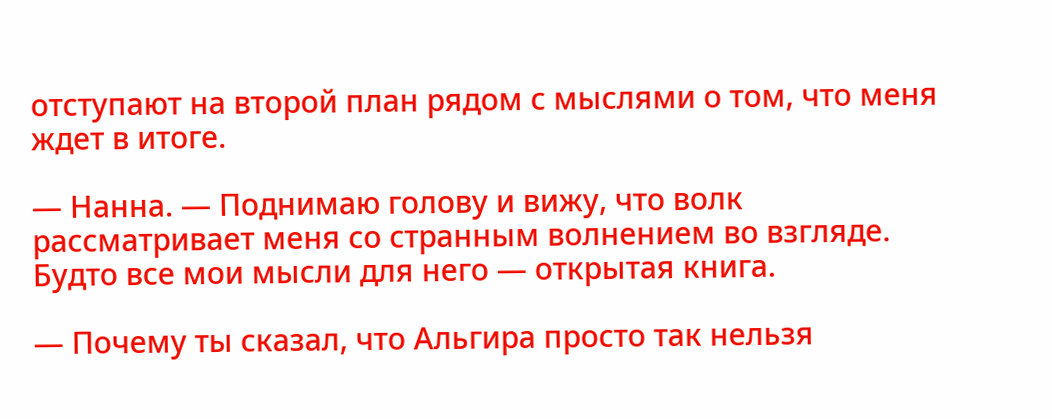отступают на второй план рядом с мыслями о том, что меня ждет в итоге.

— Нанна. — Поднимаю голову и вижу, что волк рассматривает меня со странным волнением во взгляде. Будто все мои мысли для него — открытая книга.

— Почему ты сказал, что Альгира просто так нельзя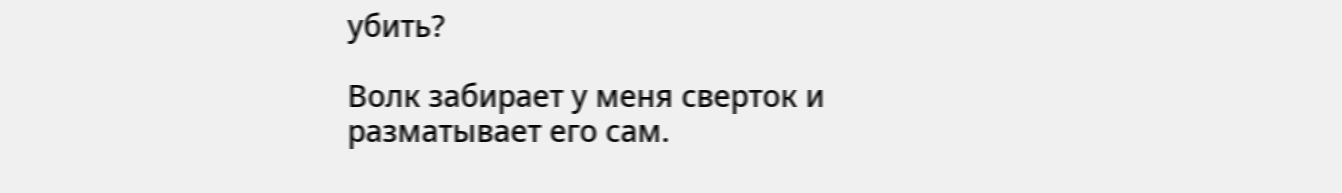убить?

Волк забирает у меня сверток и разматывает его сам.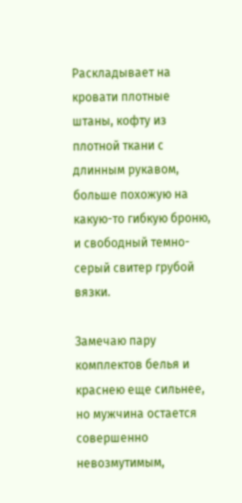Раскладывает на кровати плотные штаны, кофту из плотной ткани с длинным рукавом, больше похожую на какую-то гибкую броню, и свободный темно-серый свитер грубой вязки.

Замечаю пару комплектов белья и краснею еще сильнее, но мужчина остается совершенно невозмутимым,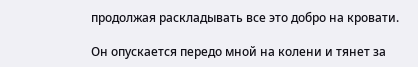продолжая раскладывать все это добро на кровати.

Он опускается передо мной на колени и тянет за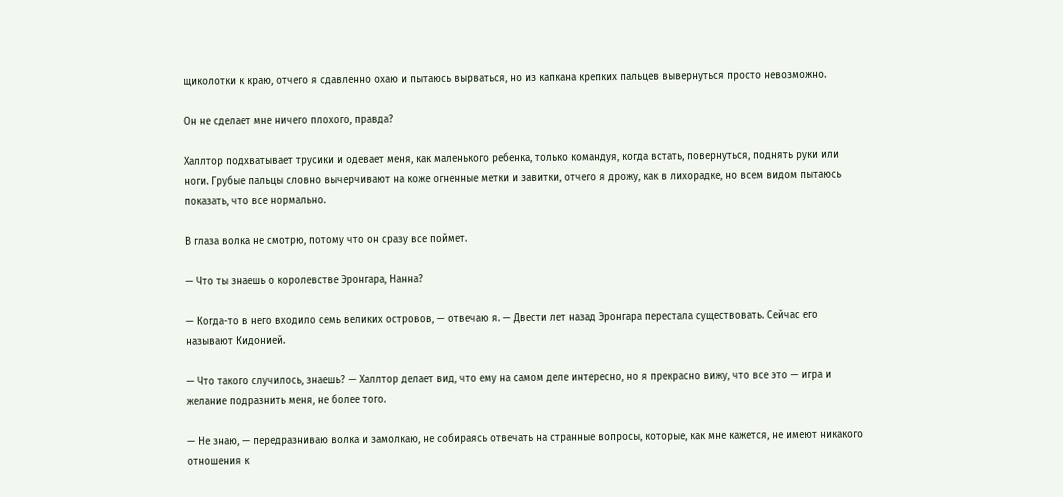щиколотки к краю, отчего я сдавленно охаю и пытаюсь вырваться, но из капкана крепких пальцев вывернуться просто невозможно.

Он не сделает мне ничего плохого, правда?

Халлтор подхватывает трусики и одевает меня, как маленького ребенка, только командуя, когда встать, повернуться, поднять руки или ноги. Грубые пальцы словно вычерчивают на коже огненные метки и завитки, отчего я дрожу, как в лихорадке, но всем видом пытаюсь показать, что все нормально.

В глаза волка не смотрю, потому что он сразу все поймет.

— Что ты знаешь о королевстве Эронгара, Нанна?

— Когда-то в него входило семь великих островов, — отвечаю я. — Двести лет назад Эронгара перестала существовать. Сейчас его называют Кидонией.

— Что такого случилось, знаешь? — Халлтор делает вид, что ему на самом деле интересно, но я прекрасно вижу, что все это — игра и желание подразнить меня, не более того.

— Не знаю, — передразниваю волка и замолкаю, не собираясь отвечать на странные вопросы, которые, как мне кажется, не имеют никакого отношения к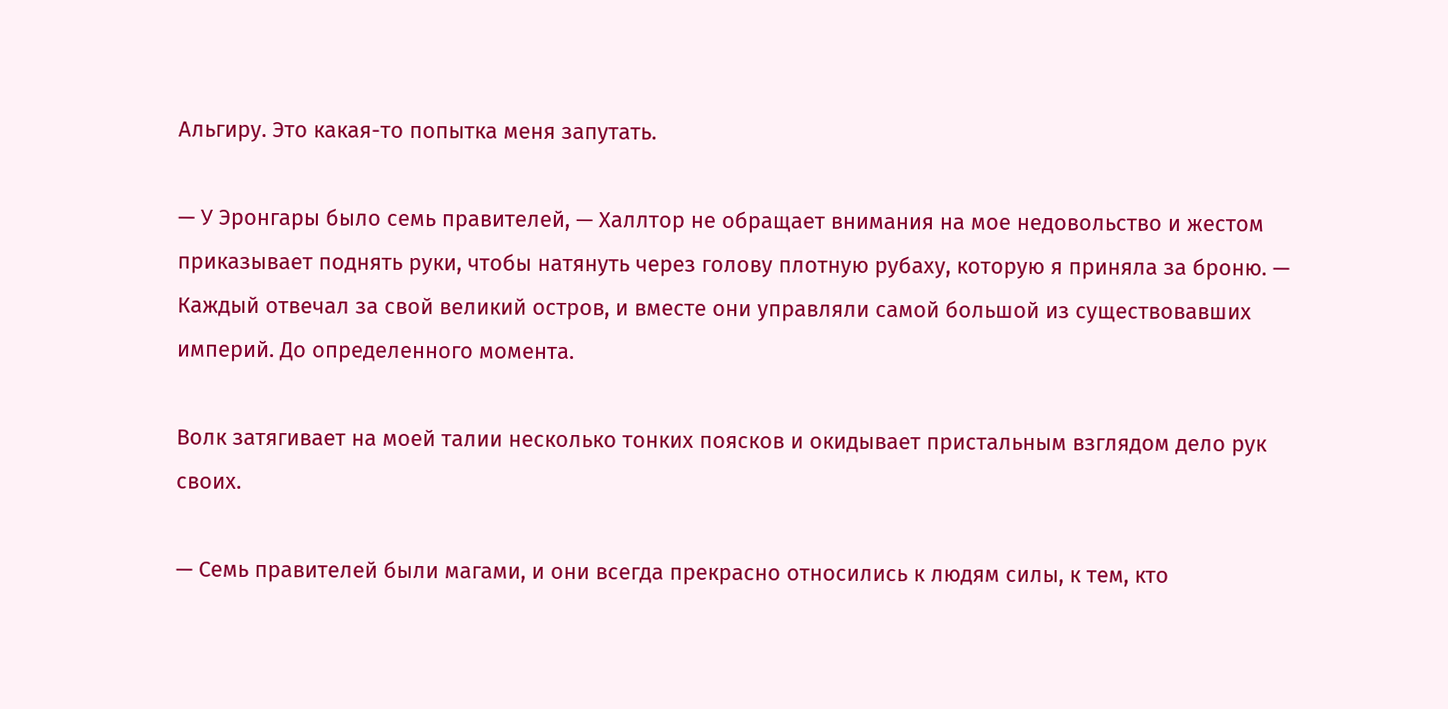Альгиру. Это какая-то попытка меня запутать.

— У Эронгары было семь правителей, — Халлтор не обращает внимания на мое недовольство и жестом приказывает поднять руки, чтобы натянуть через голову плотную рубаху, которую я приняла за броню. — Каждый отвечал за свой великий остров, и вместе они управляли самой большой из существовавших империй. До определенного момента.

Волк затягивает на моей талии несколько тонких поясков и окидывает пристальным взглядом дело рук своих.

— Семь правителей были магами, и они всегда прекрасно относились к людям силы, к тем, кто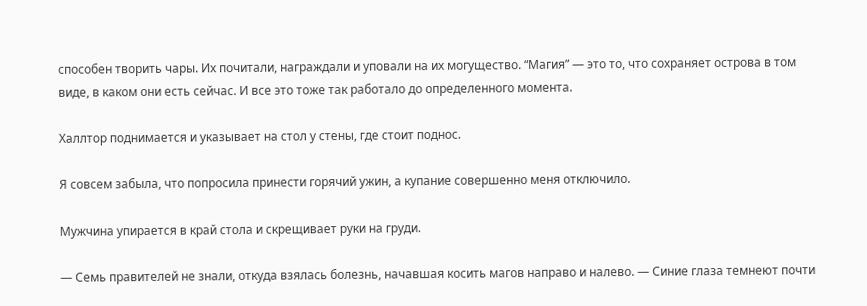способен творить чары. Их почитали, награждали и уповали на их могущество. “Магия” — это то, что сохраняет острова в том виде, в каком они есть сейчас. И все это тоже так работало до определенного момента.

Халлтор поднимается и указывает на стол у стены, где стоит поднос.

Я совсем забыла, что попросила принести горячий ужин, а купание совершенно меня отключило.

Мужчина упирается в край стола и скрещивает руки на груди.

— Семь правителей не знали, откуда взялась болезнь, начавшая косить магов направо и налево. — Синие глаза темнеют почти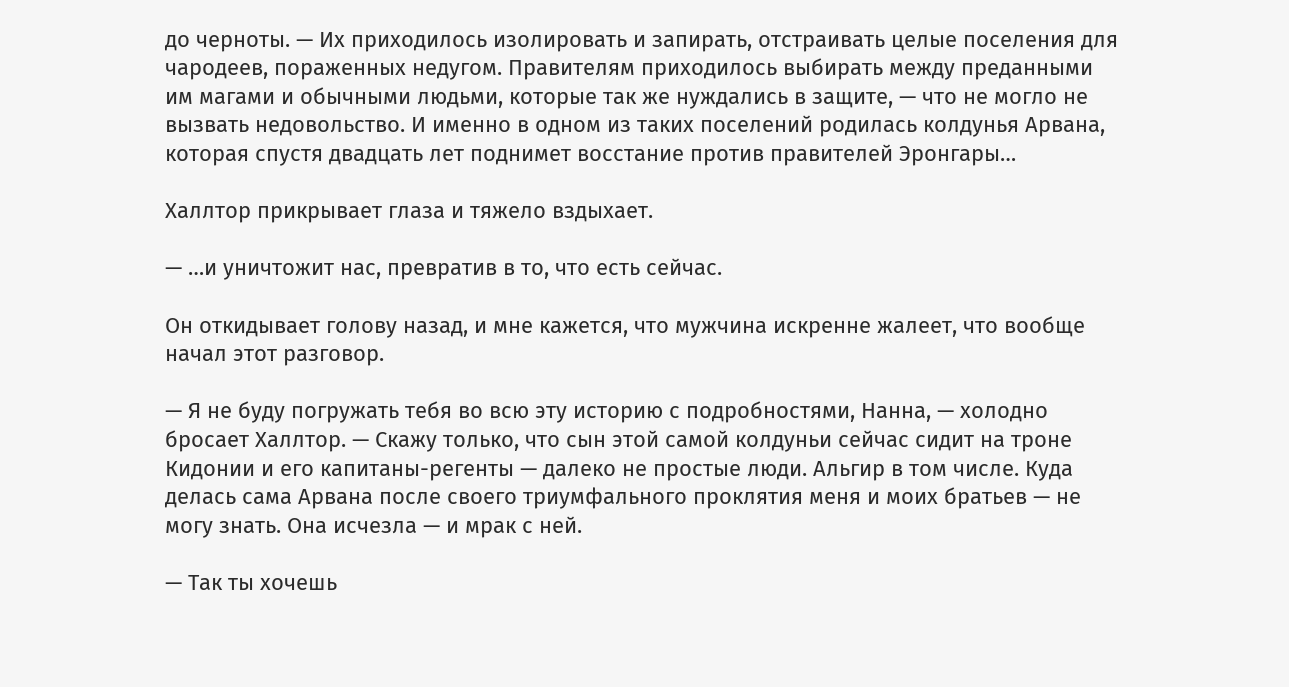до черноты. — Их приходилось изолировать и запирать, отстраивать целые поселения для чародеев, пораженных недугом. Правителям приходилось выбирать между преданными им магами и обычными людьми, которые так же нуждались в защите, — что не могло не вызвать недовольство. И именно в одном из таких поселений родилась колдунья Арвана, которая спустя двадцать лет поднимет восстание против правителей Эронгары…

Халлтор прикрывает глаза и тяжело вздыхает.

— …и уничтожит нас, превратив в то, что есть сейчас.

Он откидывает голову назад, и мне кажется, что мужчина искренне жалеет, что вообще начал этот разговор.

— Я не буду погружать тебя во всю эту историю с подробностями, Нанна, — холодно бросает Халлтор. — Скажу только, что сын этой самой колдуньи сейчас сидит на троне Кидонии и его капитаны-регенты — далеко не простые люди. Альгир в том числе. Куда делась сама Арвана после своего триумфального проклятия меня и моих братьев — не могу знать. Она исчезла — и мрак с ней.

— Так ты хочешь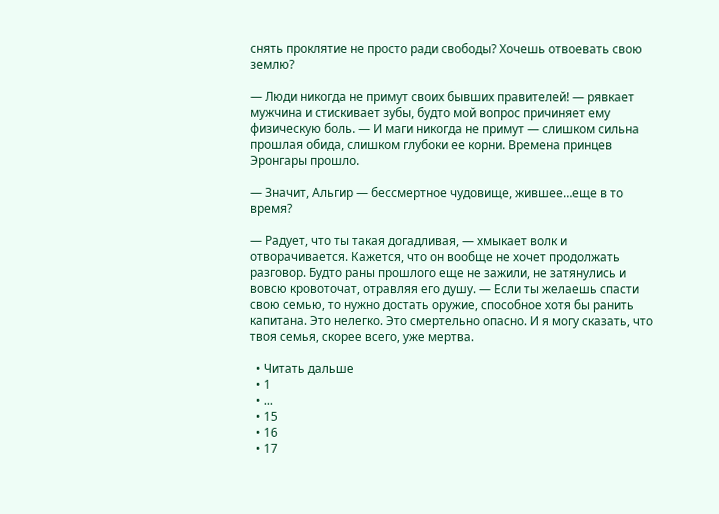снять проклятие не просто ради свободы? Хочешь отвоевать свою землю?

— Люди никогда не примут своих бывших правителей! — рявкает мужчина и стискивает зубы, будто мой вопрос причиняет ему физическую боль. — И маги никогда не примут — слишком сильна прошлая обида, слишком глубоки ее корни. Времена принцев Эронгары прошло.

— Значит, Альгир — бессмертное чудовище, жившее…еще в то время?

— Радует, что ты такая догадливая, — хмыкает волк и отворачивается. Кажется, что он вообще не хочет продолжать разговор. Будто раны прошлого еще не зажили, не затянулись и вовсю кровоточат, отравляя его душу. — Если ты желаешь спасти свою семью, то нужно достать оружие, способное хотя бы ранить капитана. Это нелегко. Это смертельно опасно. И я могу сказать, что твоя семья, скорее всего, уже мертва.

  • Читать дальше
  • 1
  • ...
  • 15
  • 16
  • 17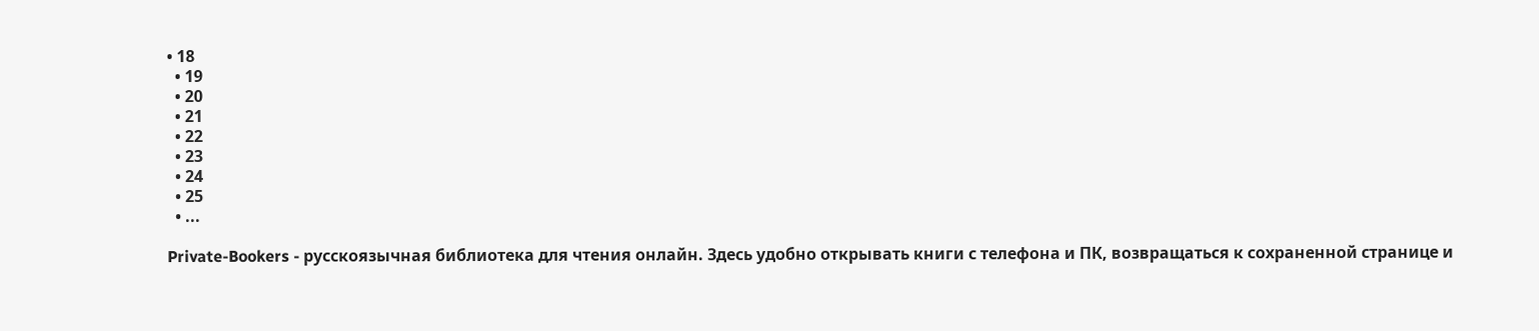• 18
  • 19
  • 20
  • 21
  • 22
  • 23
  • 24
  • 25
  • ...

Private-Bookers - русскоязычная библиотека для чтения онлайн. Здесь удобно открывать книги с телефона и ПК, возвращаться к сохраненной странице и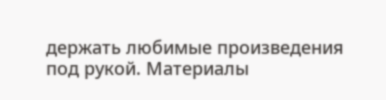держать любимые произведения под рукой. Материалы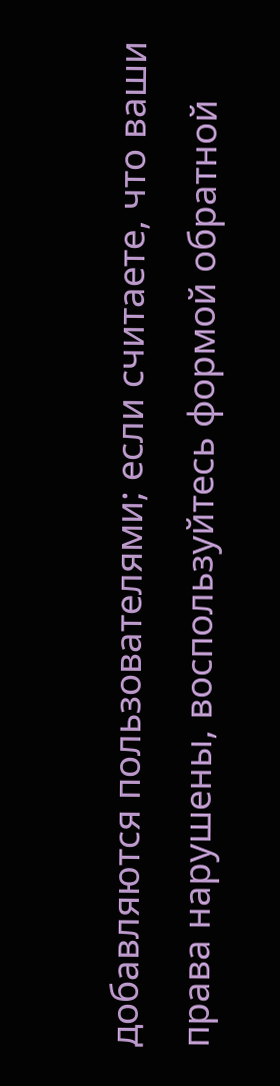добавляются пользователями; если считаете, что ваши права нарушены, воспользуйтесь формой обратной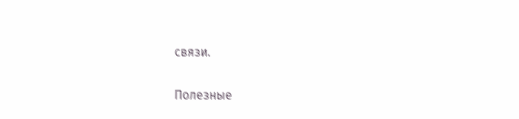связи.

Полезные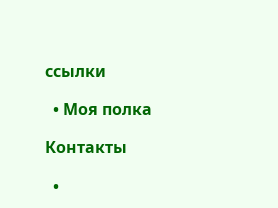ссылки

  • Моя полка

Контакты

  •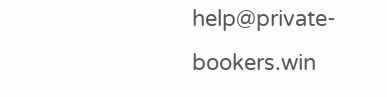help@private-bookers.win